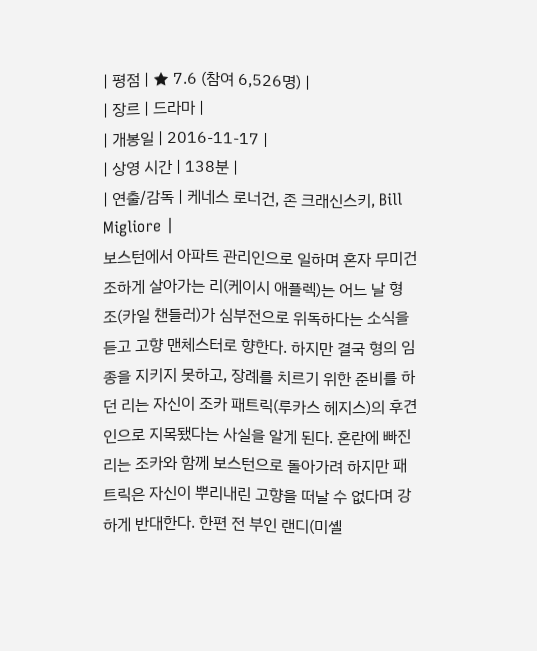| 평점 | ★ 7.6 (참여 6,526명) |
| 장르 | 드라마 |
| 개봉일 | 2016-11-17 |
| 상영 시간 | 138분 |
| 연출/감독 | 케네스 로너건, 존 크래신스키, Bill Migliore |
보스턴에서 아파트 관리인으로 일하며 혼자 무미건조하게 살아가는 리(케이시 애플렉)는 어느 날 형 조(카일 챈들러)가 심부전으로 위독하다는 소식을 듣고 고향 맨체스터로 향한다. 하지만 결국 형의 임종을 지키지 못하고, 장례를 치르기 위한 준비를 하던 리는 자신이 조카 패트릭(루카스 헤지스)의 후견인으로 지목됐다는 사실을 알게 된다. 혼란에 빠진 리는 조카와 함께 보스턴으로 돌아가려 하지만 패트릭은 자신이 뿌리내린 고향을 떠날 수 없다며 강하게 반대한다. 한편 전 부인 랜디(미셸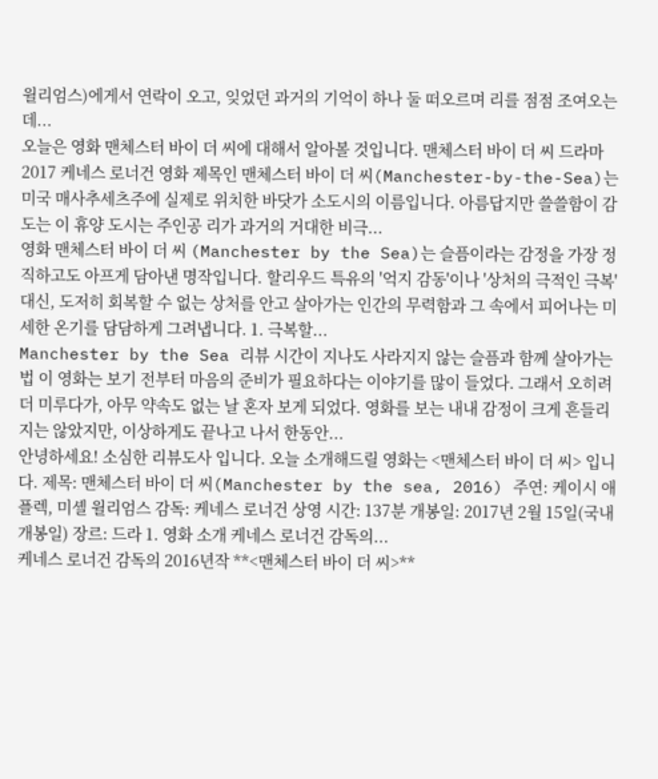윌리엄스)에게서 연락이 오고, 잊었던 과거의 기억이 하나 둘 떠오르며 리를 점점 조여오는데...
오늘은 영화 맨체스터 바이 더 씨에 대해서 알아볼 것입니다. 맨체스터 바이 더 씨 드라마 2017 케네스 로너건 영화 제목인 맨체스터 바이 더 씨(Manchester-by-the-Sea)는 미국 매사추세츠주에 실제로 위치한 바닷가 소도시의 이름입니다. 아름답지만 쓸쓸함이 감도는 이 휴양 도시는 주인공 리가 과거의 거대한 비극...
영화 맨체스터 바이 더 씨 (Manchester by the Sea)는 슬픔이라는 감정을 가장 정직하고도 아프게 담아낸 명작입니다. 할리우드 특유의 '억지 감동'이나 '상처의 극적인 극복' 대신, 도저히 회복할 수 없는 상처를 안고 살아가는 인간의 무력함과 그 속에서 피어나는 미세한 온기를 담담하게 그려냅니다. 1. 극복할...
Manchester by the Sea 리뷰 시간이 지나도 사라지지 않는 슬픔과 함께 살아가는 법 이 영화는 보기 전부터 마음의 준비가 필요하다는 이야기를 많이 들었다. 그래서 오히려 더 미루다가, 아무 약속도 없는 날 혼자 보게 되었다. 영화를 보는 내내 감정이 크게 흔들리지는 않았지만, 이상하게도 끝나고 나서 한동안...
안녕하세요! 소심한 리뷰도사 입니다. 오늘 소개해드릴 영화는 <맨체스터 바이 더 씨> 입니다. 제목: 맨체스터 바이 더 씨(Manchester by the sea, 2016) 주연: 케이시 애플렉, 미셸 윌리엄스 감독: 케네스 로너건 상영 시간: 137분 개봉일: 2017년 2월 15일(국내개봉일) 장르: 드라 1. 영화 소개 케네스 로너건 감독의...
케네스 로너건 감독의 2016년작 **<맨체스터 바이 더 씨>**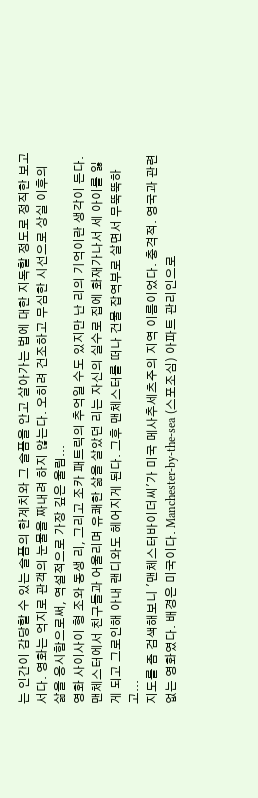는 인간이 감당할 수 있는 슬픔의 한계치와 그 슬픔을 안고 살아가는 법에 대한 지독할 정도로 정직한 보고서다. 영화는 억지로 관객의 눈물을 짜내려 하지 않는다. 오히려 건조하고 무심한 시선으로 상실 이후의 삶을 응시함으로써, 역설적으로 가장 깊은 울림...
영화 사이사이 형 조와 동생 리, 그리고 조카 패트릭의 추억일 수도 있지만 난 리의 기억이란 생각이 든다. 맨체스터에서 친구들과 어울리며 유쾌한 삶을 살았던 리는 자신의 실수로 집에 화재가나서 세 아이를 잃게 되고 그로인해 아내 랜디와도 헤어지게 된다. 그후 맨체스터를 떠나 건물 잡역부로 살면서 무뚝뚝하고...
지도를 좀 검색해보니 '맨체스터바이더씨'가 미국 메사추세츠주의 지역 이름이었다. 충격적. 영국과 관련없는 영화였다. 배경은 미국이다. Manchester-by-the-sea (스포조심) 아파트 관리인으로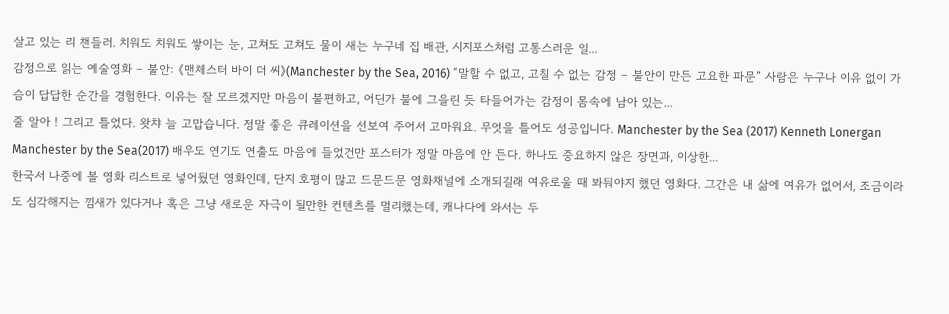살고 있는 리 챈들러. 치워도 치워도 쌓이는 눈, 고쳐도 고쳐도 물이 새는 누구네 집 배관, 시지포스처럼 고통스러운 일...
감정으로 읽는 예술영화 – 불안: 《맨체스터 바이 더 씨》(Manchester by the Sea, 2016) “말할 수 없고, 고칠 수 없는 감정 – 불안이 만든 고요한 파문” 사람은 누구나 이유 없이 가슴이 답답한 순간을 경험한다. 이유는 잘 모르겠지만 마음이 불편하고, 어딘가 불에 그을린 듯 타들어가는 감정이 몸속에 남아 있는...
줄 알아 ! 그리고 틀었다. 왓챠 늘 고맙습니다. 정말 좋은 큐레이션을 선보여 주어서 고마워요. 무엇을 틀어도 성공입니다. Manchester by the Sea (2017) Kenneth Lonergan Manchester by the Sea(2017) 배우도 연기도 연출도 마음에 들었건만 포스터가 정말 마음에 안 든다. 하나도 중요하지 않은 장면과, 이상한...
한국서 나중에 볼 영화 리스트로 넣어뒀던 영화인데, 단지 호평이 많고 드문드문 영화채널에 소개되길래 여유로울 때 봐둬야지 했던 영화다. 그간은 내 삶에 여유가 없어서, 조금이라도 심각해지는 낌새가 있다거나 혹은 그냥 새로운 자극이 될만한 컨텐츠를 멀리했는데, 캐나다에 와서는 두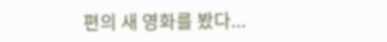편의 새 영화를 봤다...